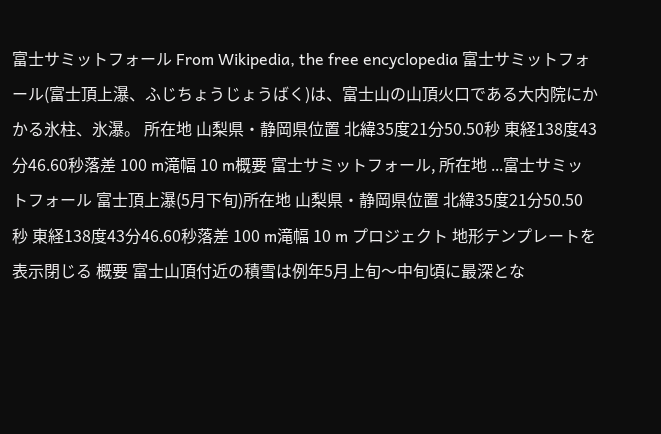富士サミットフォール From Wikipedia, the free encyclopedia 富士サミットフォール(富士頂上瀑、ふじちょうじょうばく)は、富士山の山頂火口である大内院にかかる氷柱、氷瀑。 所在地 山梨県・静岡県位置 北緯35度21分50.50秒 東経138度43分46.60秒落差 100 m滝幅 10 m概要 富士サミットフォール, 所在地 ...富士サミットフォール 富士頂上瀑(5月下旬)所在地 山梨県・静岡県位置 北緯35度21分50.50秒 東経138度43分46.60秒落差 100 m滝幅 10 m プロジェクト 地形テンプレートを表示閉じる 概要 富士山頂付近の積雪は例年5月上旬〜中旬頃に最深とな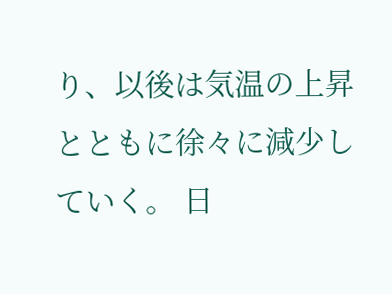り、以後は気温の上昇とともに徐々に減少していく。 日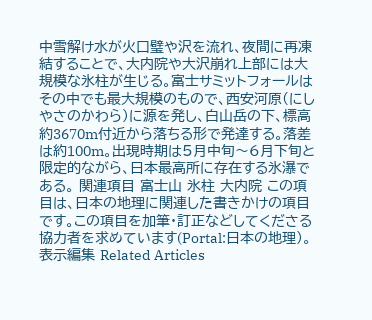中雪解け水が火口璧や沢を流れ、夜間に再凍結することで、大内院や大沢崩れ上部には大規模な氷柱が生じる。富士サミットフォールはその中でも最大規模のもので、西安河原(にしやさのかわら)に源を発し、白山岳の下、標高約3670m付近から落ちる形で発達する。落差は約100m。出現時期は5月中旬〜6月下旬と限定的ながら、日本最高所に存在する氷瀑である。 関連項目 富士山 氷柱 大内院 この項目は、日本の地理に関連した書きかけの項目です。この項目を加筆・訂正などしてくださる協力者を求めています(Portal:日本の地理)。表示編集 Related Articles